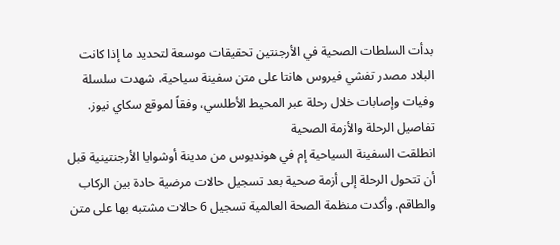بدأت السلطات الصحية في الأرجنتين تحقيقات موسعة لتحديد ما إذا كانت البلاد مصدر تفشي فيروس هانتا على متن سفينة سياحية، شهدت سلسلة وفيات وإصابات خلال رحلة عبر المحيط الأطلسي، وفقاً لموقع سكاي نيوز.
تفاصيل الرحلة والأزمة الصحية
انطلقت السفينة السياحية إم في هونديوس من مدينة أوشوايا الأرجنتينية قبل أن تتحول الرحلة إلى أزمة صحية بعد تسجيل حالات مرضية حادة بين الركاب والطاقم. وأكدت منظمة الصحة العالمية تسجيل 6 حالات مشتبه بها على متن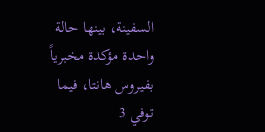السفينة، بينها حالة واحدة مؤكدة مخبرياً بفيروس هانتا، فيما توفي 3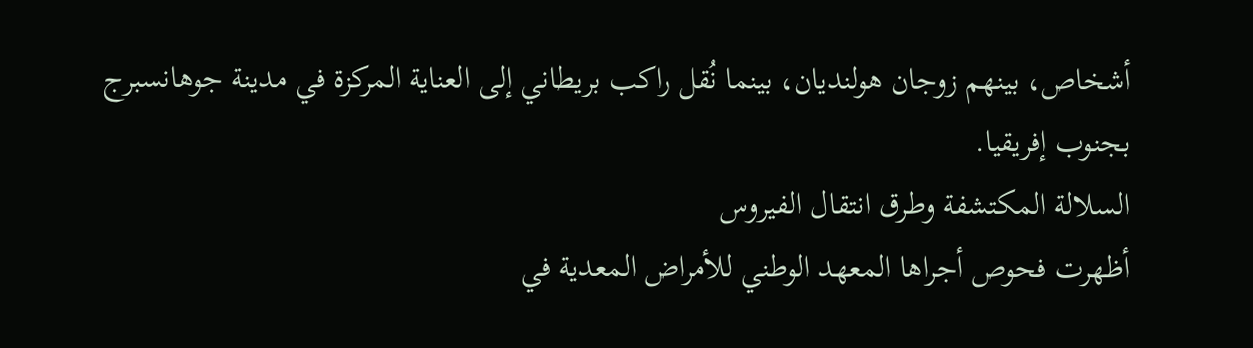أشخاص، بينهم زوجان هولنديان، بينما نُقل راكب بريطاني إلى العناية المركزة في مدينة جوهانسبرج بجنوب إفريقيا.
السلالة المكتشفة وطرق انتقال الفيروس
أظهرت فحوص أجراها المعهد الوطني للأمراض المعدية في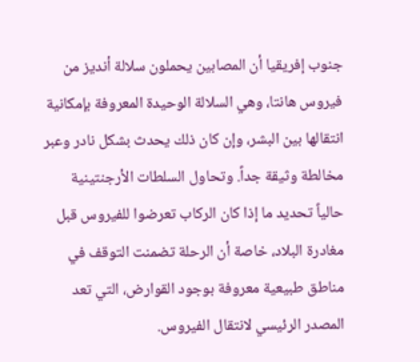جنوب إفريقيا أن المصابين يحملون سلالة أنديز من فيروس هانتا، وهي السلالة الوحيدة المعروفة بإمكانية انتقالها بين البشر، وإن كان ذلك يحدث بشكل نادر وعبر مخالطة وثيقة جداً. وتحاول السلطات الأرجنتينية حالياً تحديد ما إذا كان الركاب تعرضوا للفيروس قبل مغادرة البلاد، خاصة أن الرحلة تضمنت التوقف في مناطق طبيعية معروفة بوجود القوارض، التي تعد المصدر الرئيسي لانتقال الفيروس.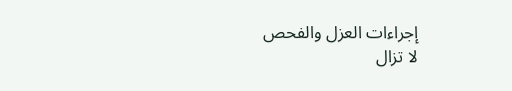إجراءات العزل والفحص
لا تزال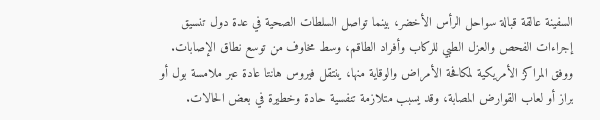السفينة عالقة قبالة سواحل الرأس الأخضر، بينما تواصل السلطات الصحية في عدة دول تنسيق إجراءات الفحص والعزل الطبي للركاب وأفراد الطاقم، وسط مخاوف من توسع نطاق الإصابات. ووفق المراكز الأمريكية لمكافحة الأمراض والوقاية منها، ينتقل فيروس هانتا عادة عبر ملامسة بول أو براز أو لعاب القوارض المصابة، وقد يسبب متلازمة تنفسية حادة وخطيرة في بعض الحالات.